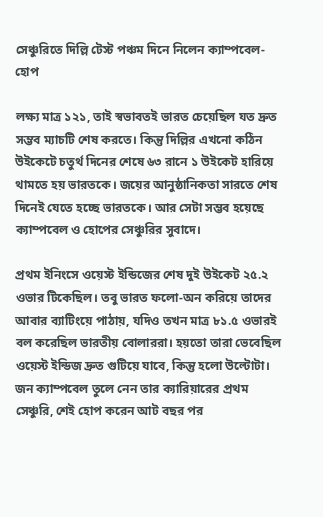সেঞ্চুরিতে দিল্লি টেস্ট পঞ্চম দিনে নিলেন ক্যাম্পবেল-হোপ

লক্ষ্য মাত্র ১২১, তাই স্বভাবতই ভারত চেয়েছিল যত দ্রুত সম্ভব ম্যাচটি শেষ করতে। কিন্তু দিল্লির এখনো কঠিন উইকেটে চতুর্থ দিনের শেষে ৬৩ রানে ১ উইকেট হারিয়ে থামতে হয় ভারতকে। জয়ের আনুষ্ঠানিকতা সারতে শেষ দিনেই যেতে হচ্ছে ভারতকে। আর সেটা সম্ভব হয়েছে ক্যাম্পবেল ও হোপের সেঞ্চুরির সুবাদে।

প্রথম ইনিংসে ওয়েস্ট ইন্ডিজের শেষ দুই উইকেট ২৫.২ ওভার টিকেছিল। তবু ভারত ফলো-অন করিয়ে তাদের আবার ব্যাটিংয়ে পাঠায়, যদিও তখন মাত্র ৮১.৫ ওভারই বল করেছিল ভারতীয় বোলাররা। হয়তো তারা ভেবেছিল ওয়েস্ট ইন্ডিজ দ্রুত গুটিয়ে যাবে, কিন্তু হলো উল্টোটা। জন ক্যাম্পবেল তুলে নেন তার ক্যারিয়ারের প্রথম সেঞ্চুরি, শেই হোপ করেন আট বছর পর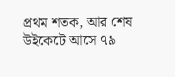প্রথম শতক, আর শেষ উইকেটে আসে ৭৯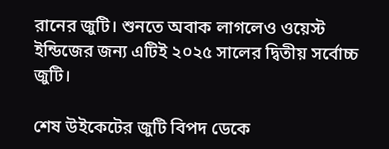রানের জুটি। শুনতে অবাক লাগলেও ওয়েস্ট ইন্ডিজের জন্য এটিই ২০২৫ সালের দ্বিতীয় সর্বোচ্চ জুটি।

শেষ উইকেটের জুটি বিপদ ডেকে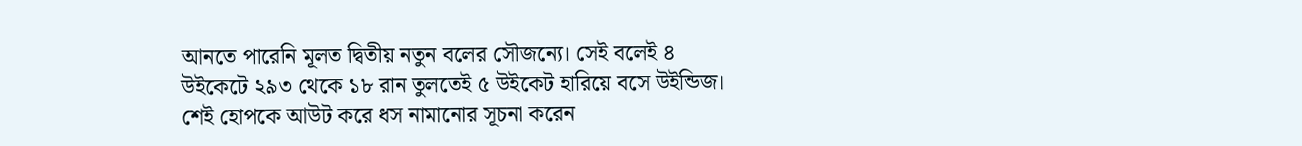আনতে পারেনি মূলত দ্বিতীয় নতুন বলের সৌজন্যে। সেই বলেই ৪ উইকেটে ২৯৩ থেকে ১৮ রান তুলতেই ৫ উইকেট হারিয়ে বসে উইন্ডিজ। শেই হোপকে আউট করে ধস নামানোর সূচনা করেন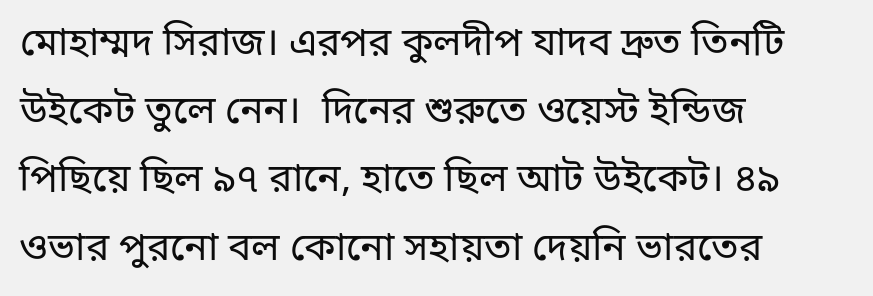মোহাম্মদ সিরাজ। এরপর কুলদীপ যাদব দ্রুত তিনটি উইকেট তুলে নেন।  দিনের শুরুতে ওয়েস্ট ইন্ডিজ পিছিয়ে ছিল ৯৭ রানে, হাতে ছিল আট উইকেট। ৪৯ ওভার পুরনো বল কোনো সহায়তা দেয়নি ভারতের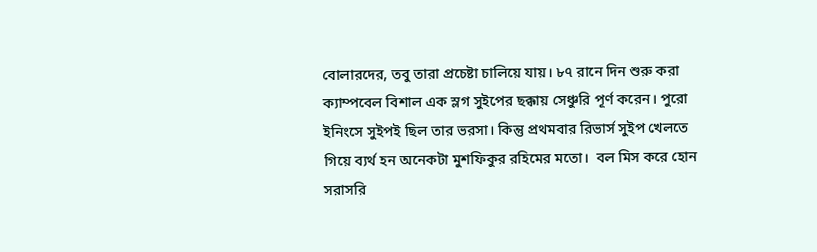বোলারদের, তবু তারা প্রচেষ্টা চালিয়ে যায়। ৮৭ রানে দিন শুরু করা ক্যাম্পবেল বিশাল এক স্লগ সুইপের ছক্কায় সেঞ্চুরি পূর্ণ করেন। পুরো ইনিংসে সুইপই ছিল তার ভরসা। কিন্তু প্রথমবার রিভার্স সুইপ খেলতে গিয়ে ব্যর্থ হন অনেকটা মুশফিকুর রহিমের মতো।  বল মিস করে হোন সরাসরি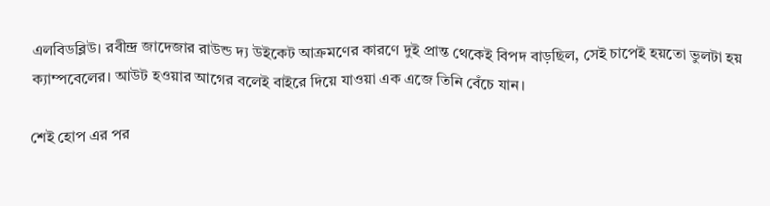এলবিডব্লিউ। রবীন্দ্র জাদেজার রাউন্ড দ্য উইকেট আক্রমণের কারণে দুই প্রান্ত থেকেই বিপদ বাড়ছিল, সেই চাপেই হয়তো ভুলটা হয় ক্যাম্পবেলের। আউট হওয়ার আগের বলেই বাইরে দিয়ে যাওয়া এক এজে তিনি বেঁচে যান।

শেই হোপ এর পর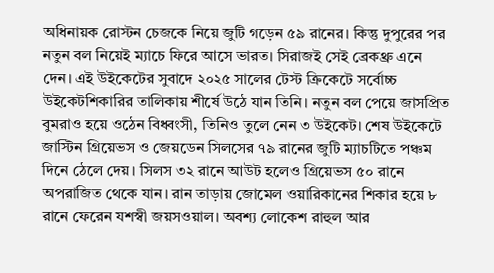অধিনায়ক রোস্টন চেজকে নিয়ে জুটি গড়েন ৫৯ রানের। কিন্তু দুপুরের পর নতুন বল নিয়েই ম্যাচে ফিরে আসে ভারত। সিরাজই সেই ব্রেকথ্রু এনে দেন। এই উইকেটের সুবাদে ২০২৫ সালের টেস্ট ক্রিকেটে সর্বোচ্চ উইকেটশিকারির তালিকায় শীর্ষে উঠে যান তিনি। নতুন বল পেয়ে জাসপ্রিত বুমরাও হয়ে ওঠেন বিধ্বংসী, তিনিও তুলে নেন ৩ উইকেট। শেষ উইকেটে জাস্টিন গ্রিয়েভস ও জেয়ডেন সিলসের ৭৯ রানের জুটি ম্যাচটিতে পঞ্চম দিনে ঠেলে দেয়। সিলস ৩২ রানে আউট হলেও গ্রিয়েভস ৫০ রানে অপরাজিত থেকে যান। রান তাড়ায় জোমেল ওয়ারিকানের শিকার হয়ে ৮ রানে ফেরেন যশস্বী জয়সওয়াল। অবশ্য লোকেশ রাহুল আর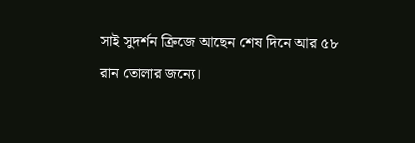সাই সুদর্শন ক্রিজে আছেন শেষ দিনে আর ৫৮ রান তোলার জন্যে।